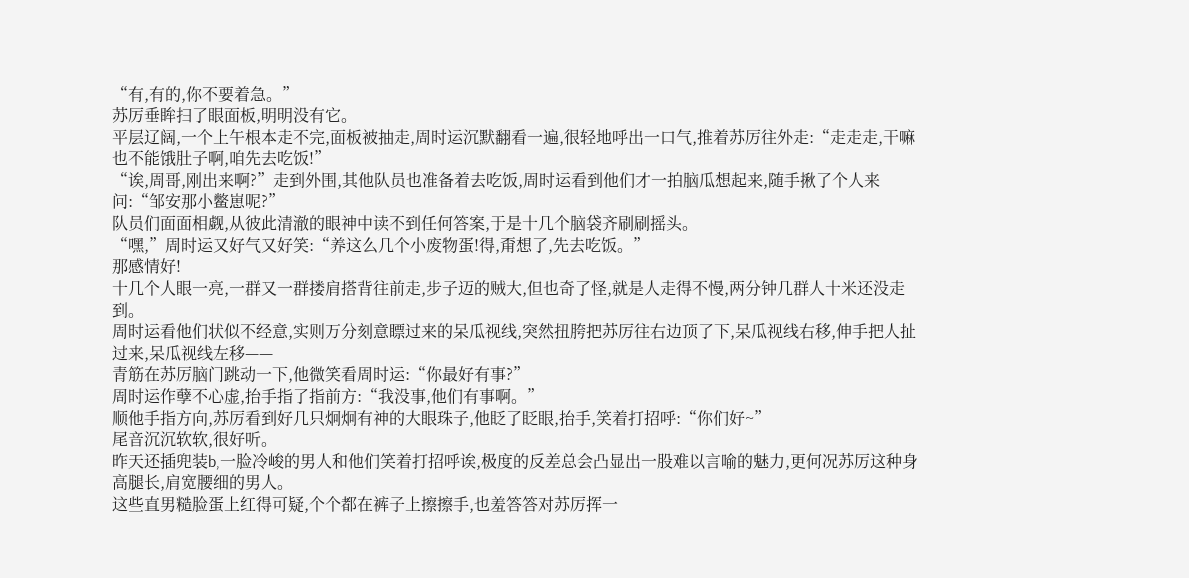“有,有的,你不要着急。”
苏厉垂眸扫了眼面板,明明没有它。
平层辽阔,一个上午根本走不完,面板被抽走,周时运沉默翻看一遍,很轻地呼出一口气,推着苏厉往外走:“走走走,干嘛也不能饿肚子啊,咱先去吃饭!”
“诶,周哥,刚出来啊?”走到外围,其他队员也准备着去吃饭,周时运看到他们才一拍脑瓜想起来,随手揪了个人来问:“邹安那小鳖崽呢?”
队员们面面相觑,从彼此清澈的眼神中读不到任何答案,于是十几个脑袋齐刷刷摇头。
“嘿,”周时运又好气又好笑:“养这么几个小废物蛋!得,甭想了,先去吃饭。”
那感情好!
十几个人眼一亮,一群又一群搂肩搭背往前走,步子迈的贼大,但也奇了怪,就是人走得不慢,两分钟几群人十米还没走到。
周时运看他们状似不经意,实则万分刻意瞟过来的呆瓜视线,突然扭胯把苏厉往右边顶了下,呆瓜视线右移,伸手把人扯过来,呆瓜视线左移——
青筋在苏厉脑门跳动一下,他微笑看周时运:“你最好有事?”
周时运作孽不心虚,抬手指了指前方:“我没事,他们有事啊。”
顺他手指方向,苏厉看到好几只炯炯有神的大眼珠子,他眨了眨眼,抬手,笑着打招呼:“你们好~”
尾音沉沉软软,很好听。
昨天还插兜装b,一脸冷峻的男人和他们笑着打招呼诶,极度的反差总会凸显出一股难以言喻的魅力,更何况苏厉这种身高腿长,肩宽腰细的男人。
这些直男糙脸蛋上红得可疑,个个都在裤子上擦擦手,也羞答答对苏厉挥一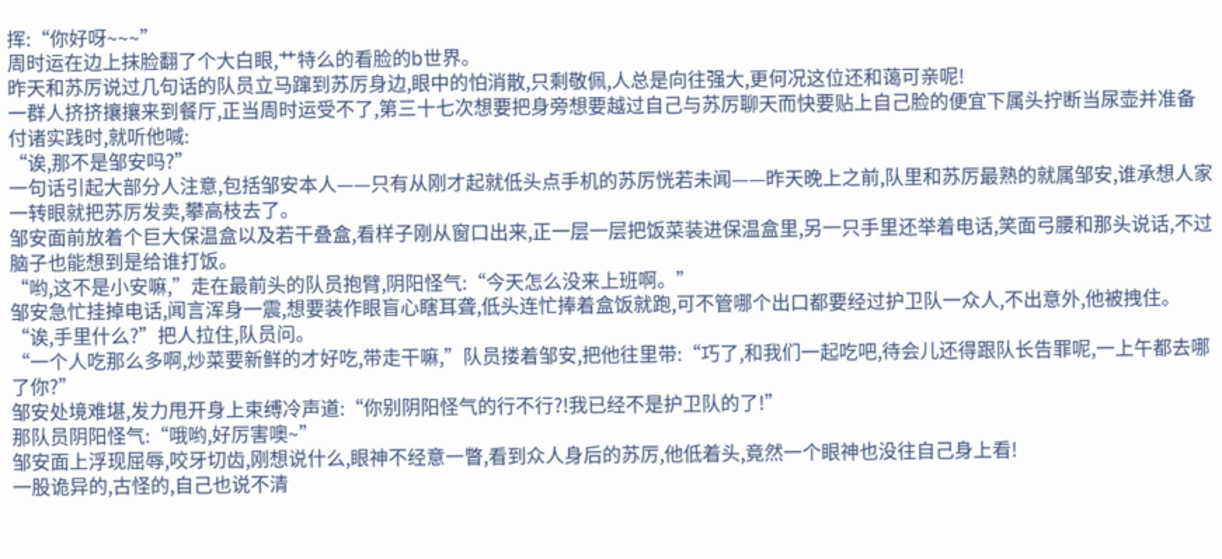挥:“你好呀~~~”
周时运在边上抹脸翻了个大白眼,艹特么的看脸的b世界。
昨天和苏厉说过几句话的队员立马蹿到苏厉身边,眼中的怕消散,只剩敬佩,人总是向往强大,更何况这位还和蔼可亲呢!
一群人挤挤攘攘来到餐厅,正当周时运受不了,第三十七次想要把身旁想要越过自己与苏厉聊天而快要贴上自己脸的便宜下属头拧断当尿壶并准备付诸实践时,就听他喊:
“诶,那不是邹安吗?”
一句话引起大部分人注意,包括邹安本人——只有从刚才起就低头点手机的苏厉恍若未闻——昨天晚上之前,队里和苏厉最熟的就属邹安,谁承想人家一转眼就把苏厉发卖,攀高枝去了。
邹安面前放着个巨大保温盒以及若干叠盒,看样子刚从窗口出来,正一层一层把饭菜装进保温盒里,另一只手里还举着电话,笑面弓腰和那头说话,不过脑子也能想到是给谁打饭。
“哟,这不是小安嘛,”走在最前头的队员抱臂,阴阳怪气:“今天怎么没来上班啊。”
邹安急忙挂掉电话,闻言浑身一震,想要装作眼盲心瞎耳聋,低头连忙捧着盒饭就跑,可不管哪个出口都要经过护卫队一众人,不出意外,他被拽住。
“诶,手里什么?”把人拉住,队员问。
“一个人吃那么多啊,炒菜要新鲜的才好吃,带走干嘛,”队员搂着邹安,把他往里带:“巧了,和我们一起吃吧,待会儿还得跟队长告罪呢,一上午都去哪了你?”
邹安处境难堪,发力甩开身上束缚冷声道:“你别阴阳怪气的行不行?!我已经不是护卫队的了!”
那队员阴阳怪气:“哦哟,好厉害噢~”
邹安面上浮现屈辱,咬牙切齿,刚想说什么,眼神不经意一瞥,看到众人身后的苏厉,他低着头,竟然一个眼神也没往自己身上看!
一股诡异的,古怪的,自己也说不清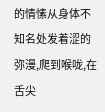的情愫从身体不知名处发着涩的弥漫,爬到喉咙,在舌尖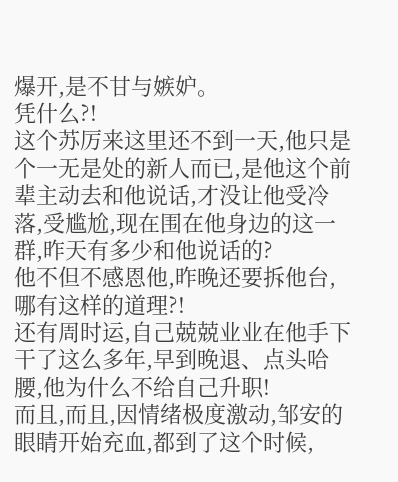爆开,是不甘与嫉妒。
凭什么?!
这个苏厉来这里还不到一天,他只是个一无是处的新人而已,是他这个前辈主动去和他说话,才没让他受冷落,受尴尬,现在围在他身边的这一群,昨天有多少和他说话的?
他不但不感恩他,昨晚还要拆他台,哪有这样的道理?!
还有周时运,自己兢兢业业在他手下干了这么多年,早到晚退、点头哈腰,他为什么不给自己升职!
而且,而且,因情绪极度激动,邹安的眼睛开始充血,都到了这个时候,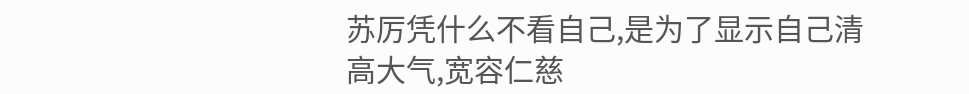苏厉凭什么不看自己,是为了显示自己清高大气,宽容仁慈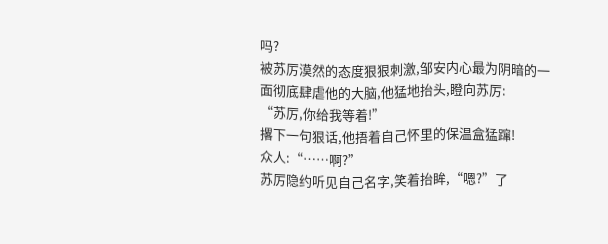吗?
被苏厉漠然的态度狠狠刺激,邹安内心最为阴暗的一面彻底肆虐他的大脑,他猛地抬头,瞪向苏厉:
“苏厉,你给我等着!”
撂下一句狠话,他捂着自己怀里的保温盒猛蹿!
众人:“……啊?”
苏厉隐约听见自己名字,笑着抬眸,“嗯?”了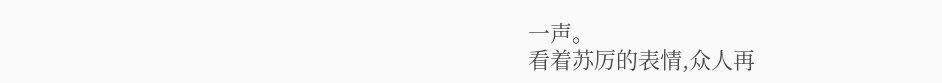一声。
看着苏厉的表情,众人再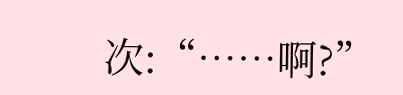次:“……啊?”